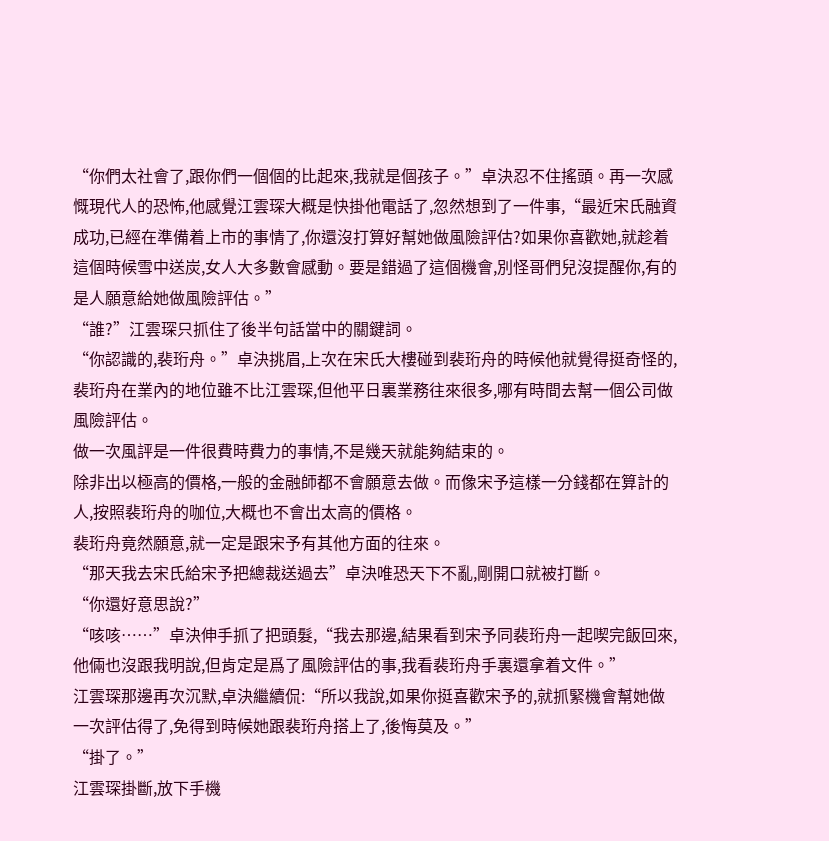“你們太社會了,跟你們一個個的比起來,我就是個孩子。”卓決忍不住搖頭。再一次感慨現代人的恐怖,他感覺江雲琛大概是快掛他電話了,忽然想到了一件事,“最近宋氏融資成功,已經在準備着上市的事情了,你還沒打算好幫她做風險評估?如果你喜歡她,就趁着這個時候雪中送炭,女人大多數會感動。要是錯過了這個機會,別怪哥們兒沒提醒你,有的是人願意給她做風險評估。”
“誰?”江雲琛只抓住了後半句話當中的關鍵詞。
“你認識的,裴珩舟。”卓決挑眉,上次在宋氏大樓碰到裴珩舟的時候他就覺得挺奇怪的,裴珩舟在業內的地位雖不比江雲琛,但他平日裏業務往來很多,哪有時間去幫一個公司做風險評估。
做一次風評是一件很費時費力的事情,不是幾天就能夠結束的。
除非出以極高的價格,一般的金融師都不會願意去做。而像宋予這樣一分錢都在算計的人,按照裴珩舟的咖位,大概也不會出太高的價格。
裴珩舟竟然願意,就一定是跟宋予有其他方面的往來。
“那天我去宋氏給宋予把總裁送過去”卓決唯恐天下不亂,剛開口就被打斷。
“你還好意思說?”
“咳咳……”卓決伸手抓了把頭髮,“我去那邊,結果看到宋予同裴珩舟一起喫完飯回來,他倆也沒跟我明說,但肯定是爲了風險評估的事,我看裴珩舟手裏還拿着文件。”
江雲琛那邊再次沉默,卓決繼續侃:“所以我說,如果你挺喜歡宋予的,就抓緊機會幫她做一次評估得了,免得到時候她跟裴珩舟搭上了,後悔莫及。”
“掛了。”
江雲琛掛斷,放下手機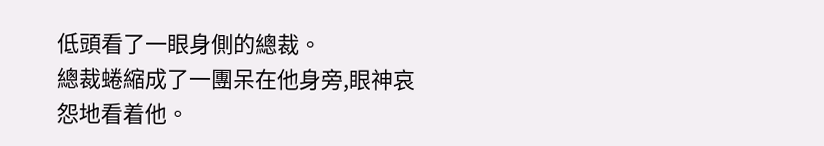低頭看了一眼身側的總裁。
總裁蜷縮成了一團呆在他身旁,眼神哀怨地看着他。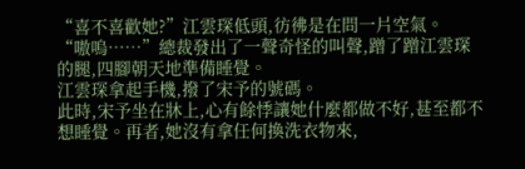“喜不喜歡她?”江雲琛低頭,彷彿是在問一片空氣。
“嗷嗚……”總裁發出了一聲奇怪的叫聲,蹭了蹭江雲琛的腿,四腳朝天地準備睡覺。
江雲琛拿起手機,撥了宋予的號碼。
此時,宋予坐在牀上,心有餘悸讓她什麼都做不好,甚至都不想睡覺。再者,她沒有拿任何換洗衣物來,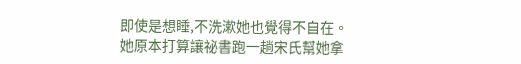即使是想睡,不洗漱她也覺得不自在。
她原本打算讓祕書跑一趟宋氏幫她拿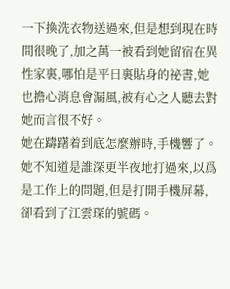一下換洗衣物送過來,但是想到現在時間很晚了,加之萬一被看到她留宿在異性家裏,哪怕是平日裏貼身的祕書,她也擔心消息會漏風,被有心之人聽去對她而言很不好。
她在躊躇着到底怎麼辦時,手機響了。她不知道是誰深更半夜地打過來,以爲是工作上的問題,但是打開手機屏幕,卻看到了江雲琛的號碼。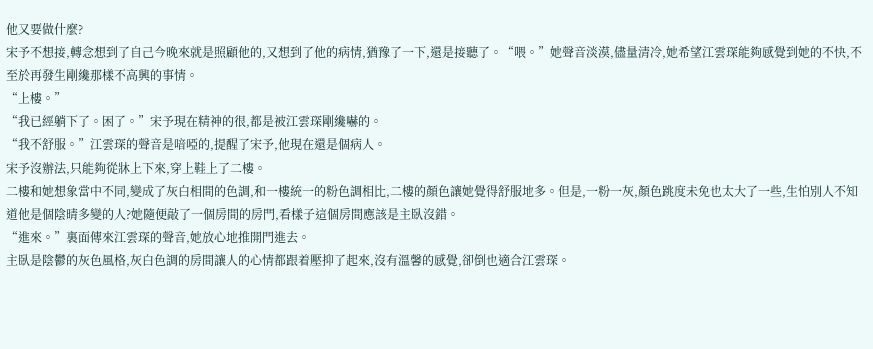他又要做什麼?
宋予不想接,轉念想到了自己今晚來就是照顧他的,又想到了他的病情,猶豫了一下,還是接聽了。“喂。”她聲音淡漠,儘量清冷,她希望江雲琛能夠感覺到她的不快,不至於再發生剛纔那樣不高興的事情。
“上樓。”
“我已經躺下了。困了。”宋予現在精神的很,都是被江雲琛剛纔嚇的。
“我不舒服。”江雲琛的聲音是喑啞的,提醒了宋予,他現在還是個病人。
宋予沒辦法,只能夠從牀上下來,穿上鞋上了二樓。
二樓和她想象當中不同,變成了灰白相間的色調,和一樓統一的粉色調相比,二樓的顏色讓她覺得舒服地多。但是,一粉一灰,顏色跳度未免也太大了一些,生怕別人不知道他是個陰晴多變的人?她隨便敲了一個房間的房門,看樣子這個房間應該是主臥沒錯。
“進來。”裏面傳來江雲琛的聲音,她放心地推開門進去。
主臥是陰鬱的灰色風格,灰白色調的房間讓人的心情都跟着壓抑了起來,沒有溫馨的感覺,卻倒也適合江雲琛。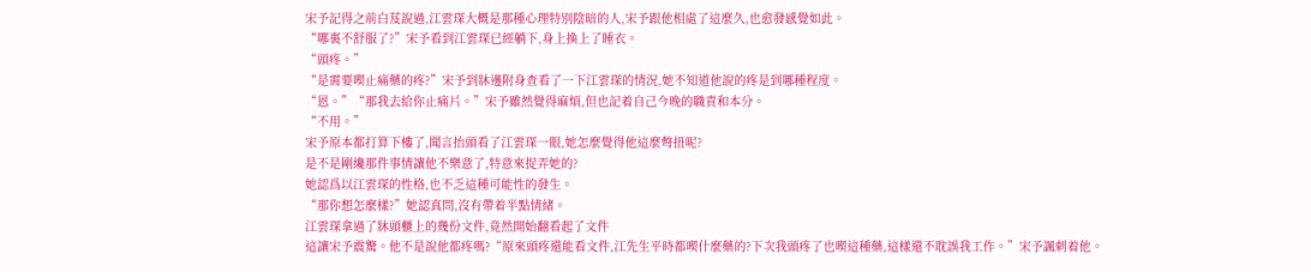宋予記得之前白芨說過,江雲琛大概是那種心理特別陰暗的人,宋予跟他相處了這麼久,也愈發感覺如此。
“哪裏不舒服了?”宋予看到江雲琛已經躺下,身上換上了睡衣。
“頭疼。”
“是需要喫止痛藥的疼?”宋予到牀邊附身查看了一下江雲琛的情況,她不知道他說的疼是到哪種程度。
“恩。”“那我去給你止痛片。”宋予雖然覺得麻煩,但也記着自己今晚的職責和本分。
“不用。”
宋予原本都打算下樓了,聞言抬頭看了江雲琛一眼,她怎麼覺得他這麼彆扭呢?
是不是剛纔那件事情讓他不樂意了,特意來捉弄她的?
她認爲以江雲琛的性格,也不乏這種可能性的發生。
“那你想怎麼樣?”她認真問,沒有帶着半點情緒。
江雲琛拿過了牀頭櫃上的幾份文件,竟然開始翻看起了文件
這讓宋予震驚。他不是說他都疼嗎?“原來頭疼還能看文件,江先生平時都喫什麼藥的?下次我頭疼了也喫這種藥,這樣還不耽誤我工作。”宋予諷刺着他。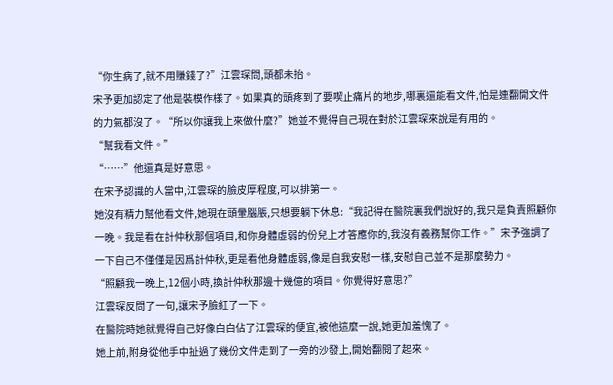“你生病了,就不用賺錢了?”江雲琛問,頭都未抬。
宋予更加認定了他是裝模作樣了。如果真的頭疼到了要喫止痛片的地步,哪裏還能看文件,怕是連翻開文件的力氣都沒了。“所以你讓我上來做什麼?”她並不覺得自己現在對於江雲琛來說是有用的。
“幫我看文件。”
“……”他還真是好意思。
在宋予認識的人當中,江雲琛的臉皮厚程度,可以排第一。
她沒有精力幫他看文件,她現在頭暈腦脹,只想要躺下休息:“我記得在醫院裏我們說好的,我只是負責照顧你一晚。我是看在計仲秋那個項目,和你身體虛弱的份兒上才答應你的,我沒有義務幫你工作。”宋予強調了一下自己不僅僅是因爲計仲秋,更是看他身體虛弱,像是自我安慰一樣,安慰自己並不是那麼勢力。
“照顧我一晚上,12個小時,換計仲秋那邊十幾億的項目。你覺得好意思?”
江雲琛反問了一句,讓宋予臉紅了一下。
在醫院時她就覺得自己好像白白佔了江雲琛的便宜,被他這麼一說,她更加羞愧了。
她上前,附身從他手中扯過了幾份文件走到了一旁的沙發上,開始翻閱了起來。